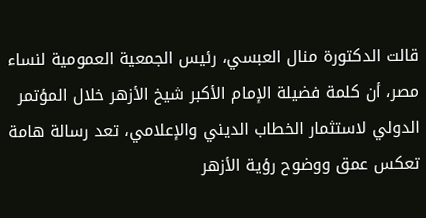قالت الدكتورة منال العبسي، رئيس الجمعية العمومية لنساء مصر، أن كلمة فضيلة الإمام الأكبر شيخ الأزهر خلال المؤتمر الدولي لاستثمار الخطاب الديني والإعلامي، تعد رسالة هامة تعكس عمق ووضوح رؤية الأزهر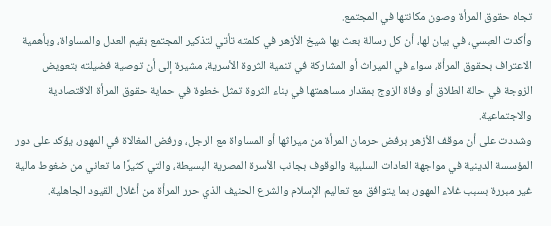تجاه حقوق المرأة وصون مكانتها في المجتمع.
وأكدت العبسي، في بيان لها، أن كل رسالة بعث بها شيخ الأزهر في كلمته تأتي لتذكير المجتمع بقيم العدل والمساواة، وبأهمية الاعتراف بحقوق المرأة، سواء في الميراث أو المشاركة في تنمية الثروة الأسرية، مشيرة إلى أن توصية فضيلته بتعويض الزوجة في حالة الطلاق أو وفاة الزوج بمقدار مساهمتها في بناء الثروة تمثل خطوة في حماية حقوق المرأة الاقتصادية والاجتماعية.
وشددت على أن موقف الأزهر برفض حرمان المرأة من ميراثها أو المساواة مع الرجل، ورفض المغالاة في المهور، يؤكد على دور المؤسسة الدينية في مواجهة العادات السلبية والوقوف بجانب الأسرة المصرية البسيطة، والتي كثيرًا ما تعاني من ضغوط مالية غير مبررة بسبب غلاء المهور، بما يتوافق مع تعاليم الإسلام والشرع الحنيف الذي حرر المرأة من أغلال القيود الجاهلية.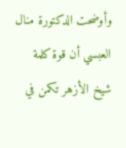وأوضحت الدكتورة منال العبسي أن قوة كلمة شيخ الأزهر تكمن في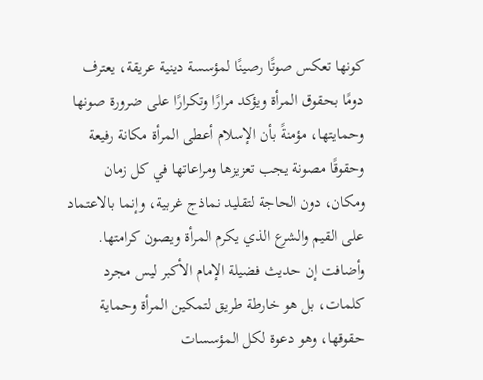كونها تعكس صوتًا رصينًا لمؤسسة دينية عريقة، يعترف دومًا بحقوق المرأة ويؤكد مرارًا وتكرارًا على ضرورة صونها وحمايتها، مؤمنةً بأن الإسلام أعطى المرأة مكانة رفيعة وحقوقًا مصونة يجب تعزيزها ومراعاتها في كل زمان ومكان، دون الحاجة لتقليد نماذج غربية، وإنما بالاعتماد على القيم والشرع الذي يكرم المرأة ويصون كرامتها.
وأضافت إن حديث فضيلة الإمام الأكبر ليس مجرد كلمات، بل هو خارطة طريق لتمكين المرأة وحماية حقوقها، وهو دعوة لكل المؤسسات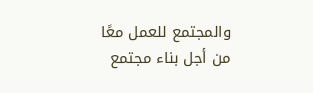والمجتمع للعمل معًا من أجل بناء مجتمع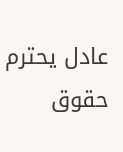عادل يحترم حقوق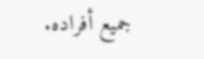جميع أفراده.